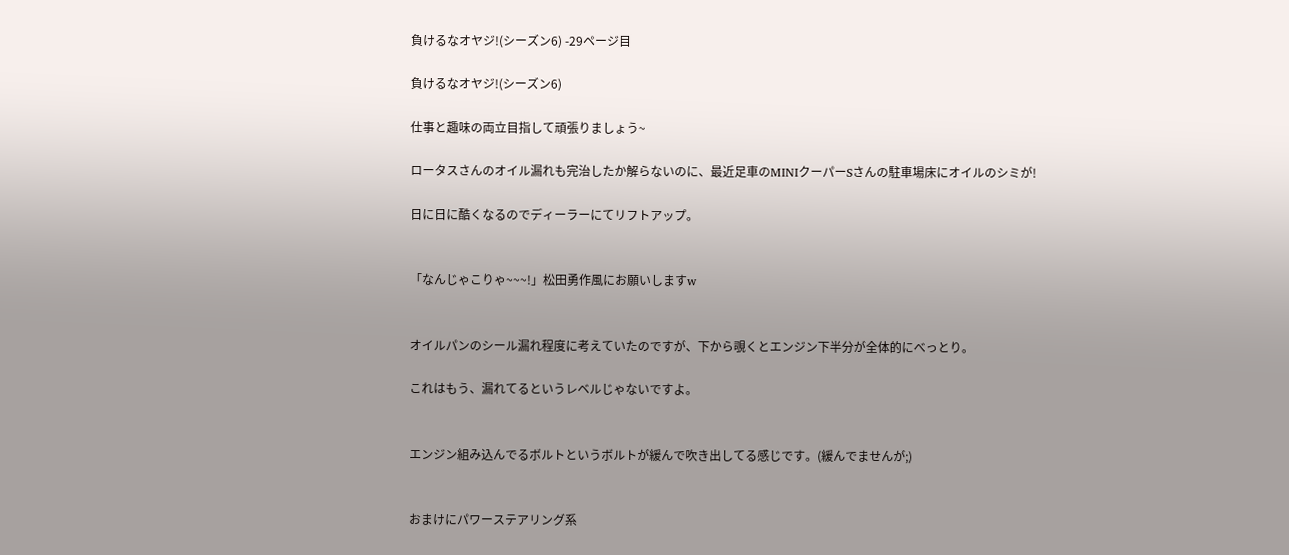負けるなオヤジ!(シーズン6) -29ページ目

負けるなオヤジ!(シーズン6)

仕事と趣味の両立目指して頑張りましょう~

ロータスさんのオイル漏れも完治したか解らないのに、最近足車のMINIクーパーSさんの駐車場床にオイルのシミが!

日に日に酷くなるのでディーラーにてリフトアップ。


「なんじゃこりゃ~~~!」松田勇作風にお願いしますw


オイルパンのシール漏れ程度に考えていたのですが、下から覗くとエンジン下半分が全体的にべっとり。

これはもう、漏れてるというレベルじゃないですよ。


エンジン組み込んでるボルトというボルトが緩んで吹き出してる感じです。(緩んでませんが;)


おまけにパワーステアリング系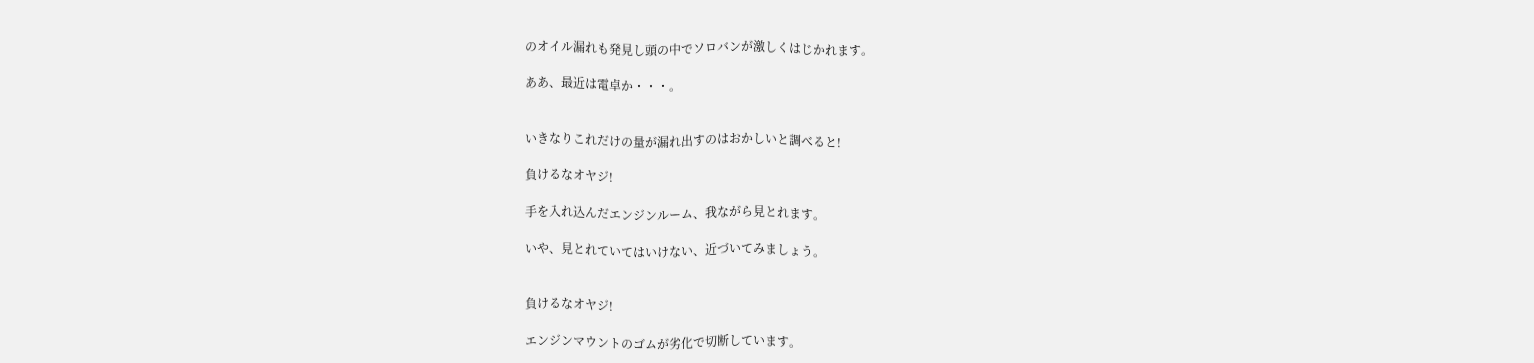のオイル漏れも発見し頭の中でソロバンが激しくはじかれます。

ああ、最近は電卓か・・・。


いきなりこれだけの量が漏れ出すのはおかしいと調べると!

負けるなオヤジ!

手を入れ込んだエンジンルーム、我ながら見とれます。

いや、見とれていてはいけない、近づいてみましょう。


負けるなオヤジ!

エンジンマウントのゴムが劣化で切断しています。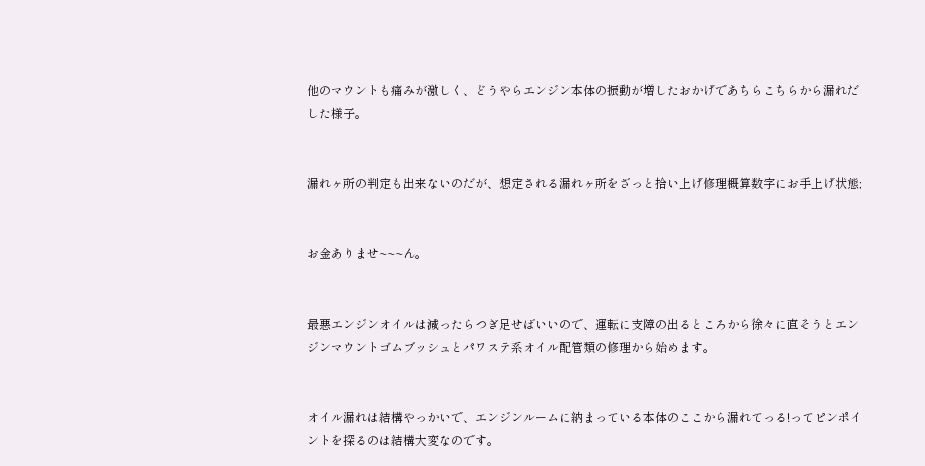他のマウントも痛みが激しく、どうやらエンジン本体の振動が増したおかげであちらこちらから漏れだした様子。


漏れヶ所の判定も出来ないのだが、想定される漏れヶ所をざっと拾い上げ修理概算数字にお手上げ状態;


お金ありませ~~~ん。


最悪エンジンオイルは減ったらつぎ足せばいいので、運転に支障の出るところから徐々に直そうとエンジンマウントゴムブッシュとパワステ系オイル配管類の修理から始めます。


オイル漏れは結構やっかいで、エンジンルームに納まっている本体のここから漏れてっる!ってピンポイントを探るのは結構大変なのです。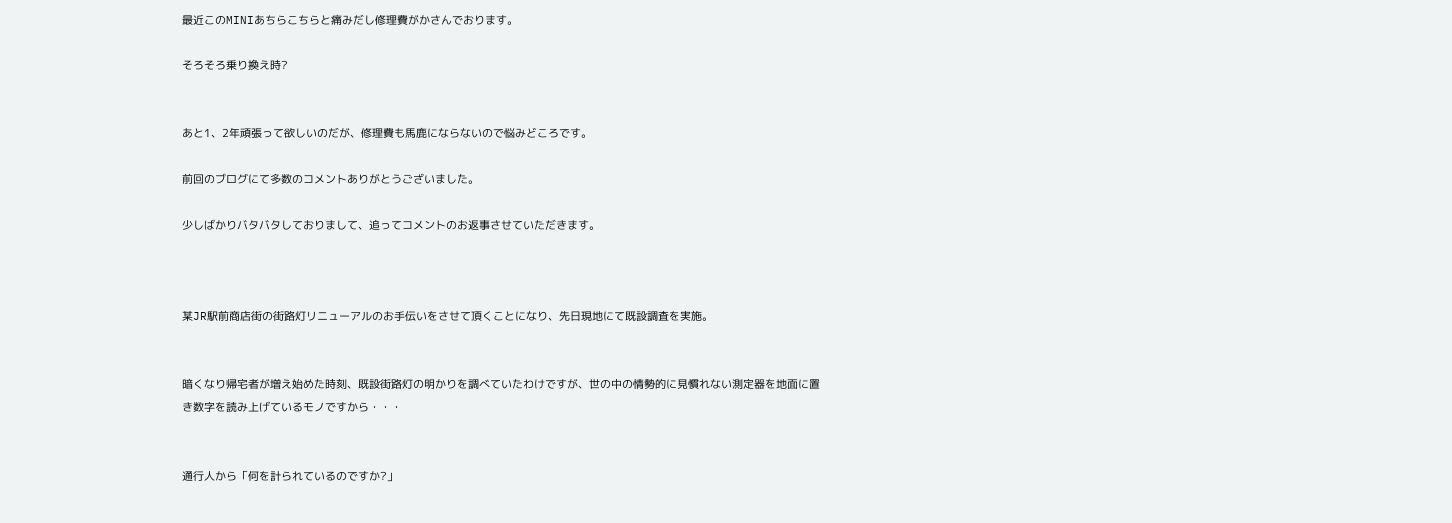最近このMINIあちらこちらと痛みだし修理費がかさんでおります。

そろそろ乗り換え時?


あと1、2年頑張って欲しいのだが、修理費も馬鹿にならないので悩みどころです。

前回のブログにて多数のコメントありがとうございました。

少しばかりバタバタしておりまして、追ってコメントのお返事させていただきます。



某JR駅前商店街の街路灯リニューアルのお手伝いをさせて頂くことになり、先日現地にて既設調査を実施。


暗くなり帰宅者が増え始めた時刻、既設街路灯の明かりを調べていたわけですが、世の中の情勢的に見慣れない測定器を地面に置き数字を読み上げているモノですから・・・


通行人から「何を計られているのですか?」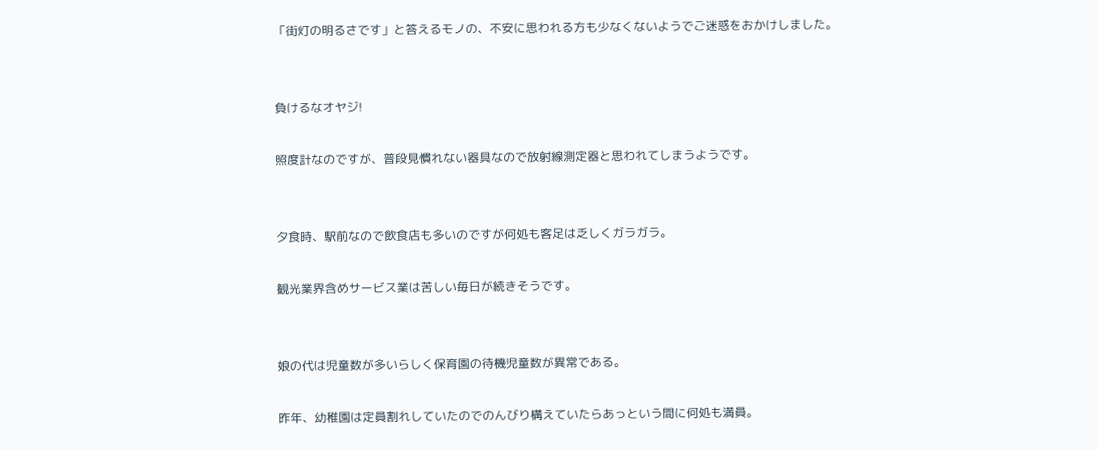「街灯の明るさです」と答えるモノの、不安に思われる方も少なくないようでご迷惑をおかけしました。


負けるなオヤジ!

照度計なのですが、普段見慣れない器具なので放射線測定器と思われてしまうようです。


夕食時、駅前なので飲食店も多いのですが何処も客足は乏しくガラガラ。

観光業界含めサービス業は苦しい毎日が続きそうです。


娘の代は児童数が多いらしく保育園の待機児童数が異常である。

昨年、幼稚園は定員割れしていたのでのんびり構えていたらあっという間に何処も満員。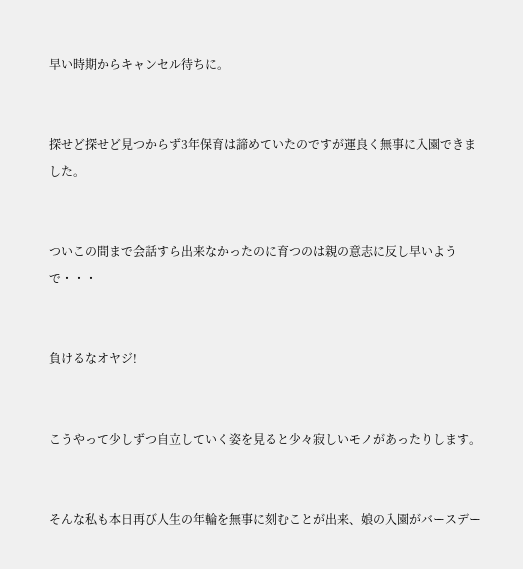早い時期からキャンセル待ちに。


探せど探せど見つからず3年保育は諦めていたのですが運良く無事に入園できました。


ついこの間まで会話すら出来なかったのに育つのは親の意志に反し早いようで・・・


負けるなオヤジ!


こうやって少しずつ自立していく姿を見ると少々寂しいモノがあったりします。


そんな私も本日再び人生の年輪を無事に刻むことが出来、娘の入園がバースデー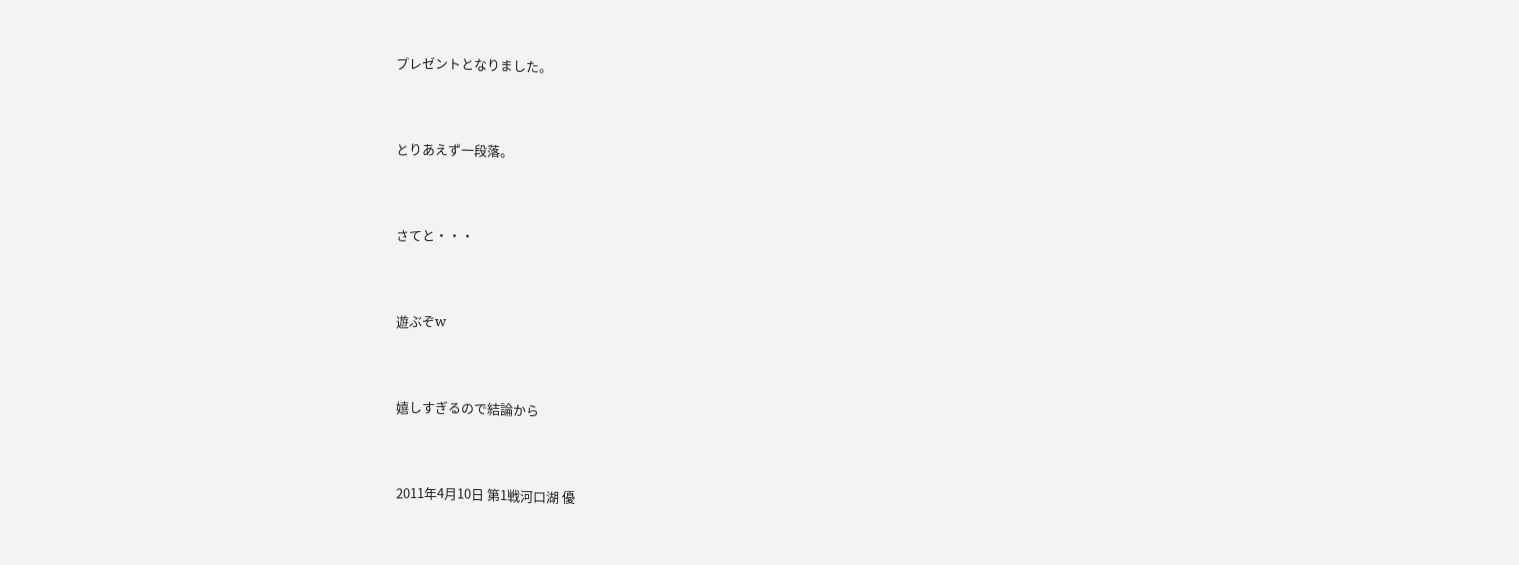プレゼントとなりました。


とりあえず一段落。


さてと・・・


遊ぶぞw


嬉しすぎるので結論から


2011年4月10日 第1戦河口湖 優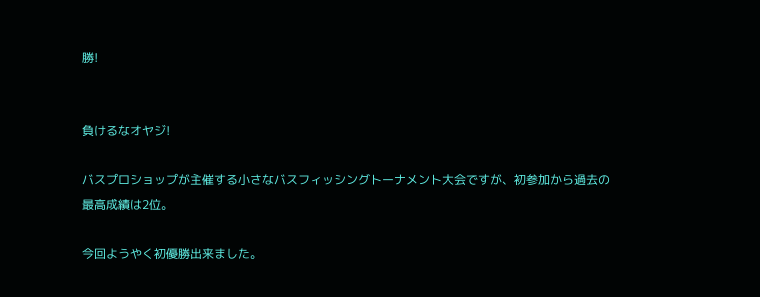勝!


負けるなオヤジ!

バスプロショップが主催する小さなバスフィッシングトーナメント大会ですが、初参加から過去の最高成績は2位。

今回ようやく初優勝出来ました。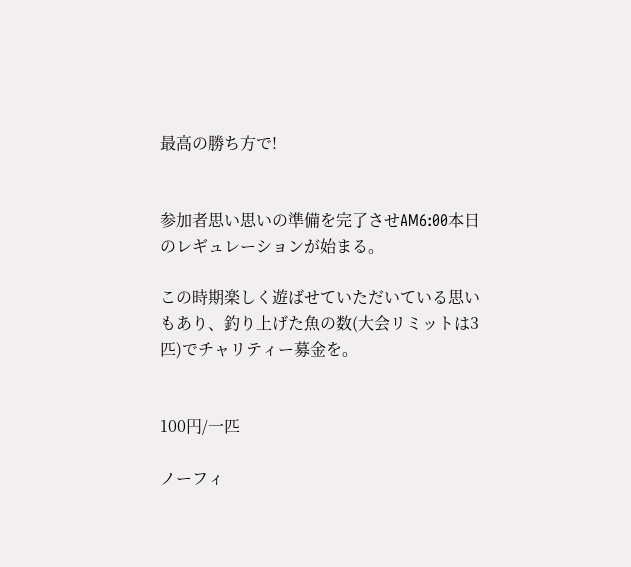最高の勝ち方で!


参加者思い思いの準備を完了させAM6:00本日のレギュレーションが始まる。

この時期楽しく遊ばせていただいている思いもあり、釣り上げた魚の数(大会リミットは3匹)でチャリティー募金を。


100円/一匹

ノーフィ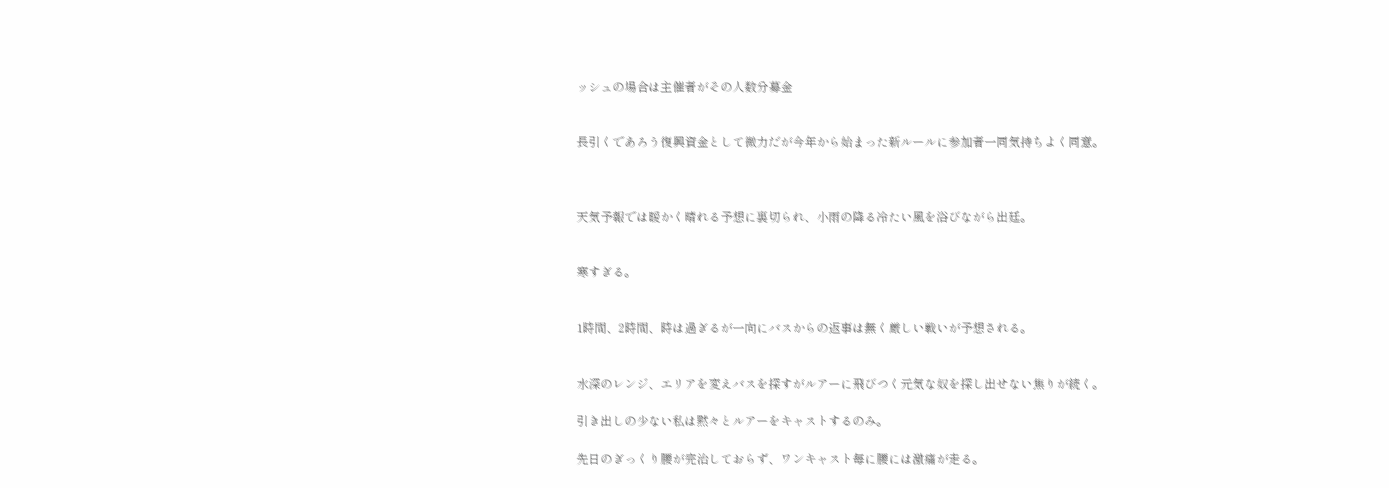ッシュの場合は主催者がその人数分募金


長引くであろう復興資金として微力だが今年から始まった新ルールに参加者一同気持ちよく同意。



天気予報では暖かく晴れる予想に裏切られ、小雨の降る冷たい風を浴びながら出廷。


寒すぎる。


1時間、2時間、時は過ぎるが一向にバスからの返事は無く厳しい戦いが予想される。


水深のレンジ、エリアを変えバスを探すがルアーに飛びつく元気な奴を探し出せない焦りが続く。

引き出しの少ない私は黙々とルアーをキャストするのみ。

先日のぎっくり腰が完治しておらず、ワンキャスト毎に腰には激痛が走る。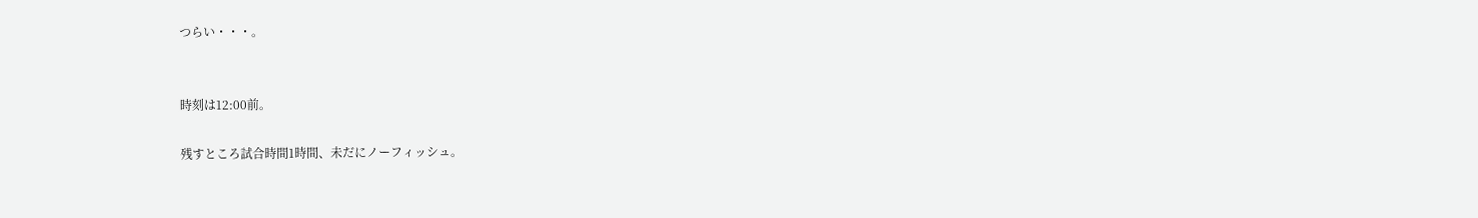つらい・・・。


時刻は12:00前。

残すところ試合時間1時間、未だにノーフィッシュ。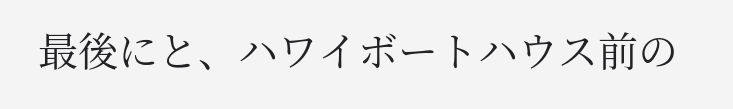最後にと、ハワイボートハウス前の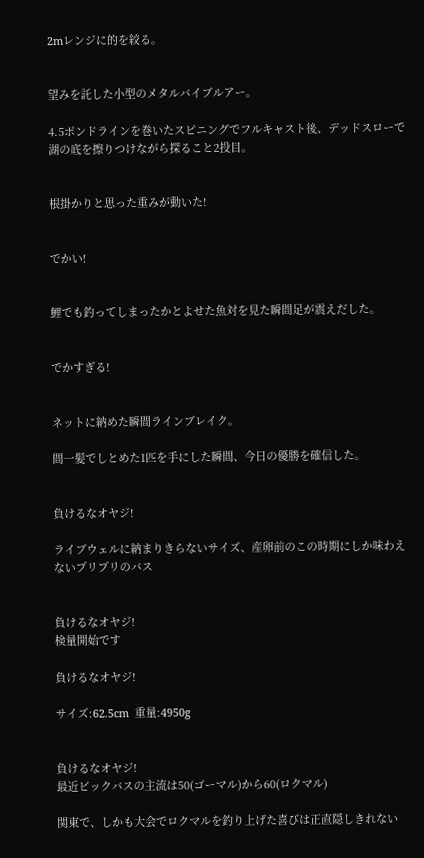2mレンジに的を絞る。


望みを託した小型のメタルバイブルアー。

4.5ポンドラインを巻いたスピニングでフルキャスト後、デッドスローで湖の底を擦りつけながら探ること2投目。


根掛かりと思った重みが動いた!


でかい!


鯉でも釣ってしまったかとよせた魚対を見た瞬間足が震えだした。


でかすぎる!


ネットに納めた瞬間ラインブレイク。

間一髪でしとめた1匹を手にした瞬間、今日の優勝を確信した。


負けるなオヤジ!

ライブウェルに納まりきらないサイズ、産卵前のこの時期にしか味わえないプリプリのバス


負けるなオヤジ!
検量開始です

負けるなオヤジ!

サイズ:62.5cm  重量:4950g


負けるなオヤジ!
最近ビックバスの主流は50(ゴーマル)から60(ロクマル)

関東で、しかも大会でロクマルを釣り上げた喜びは正直隠しきれない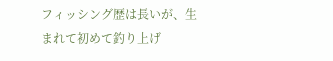フィッシング歴は長いが、生まれて初めて釣り上げ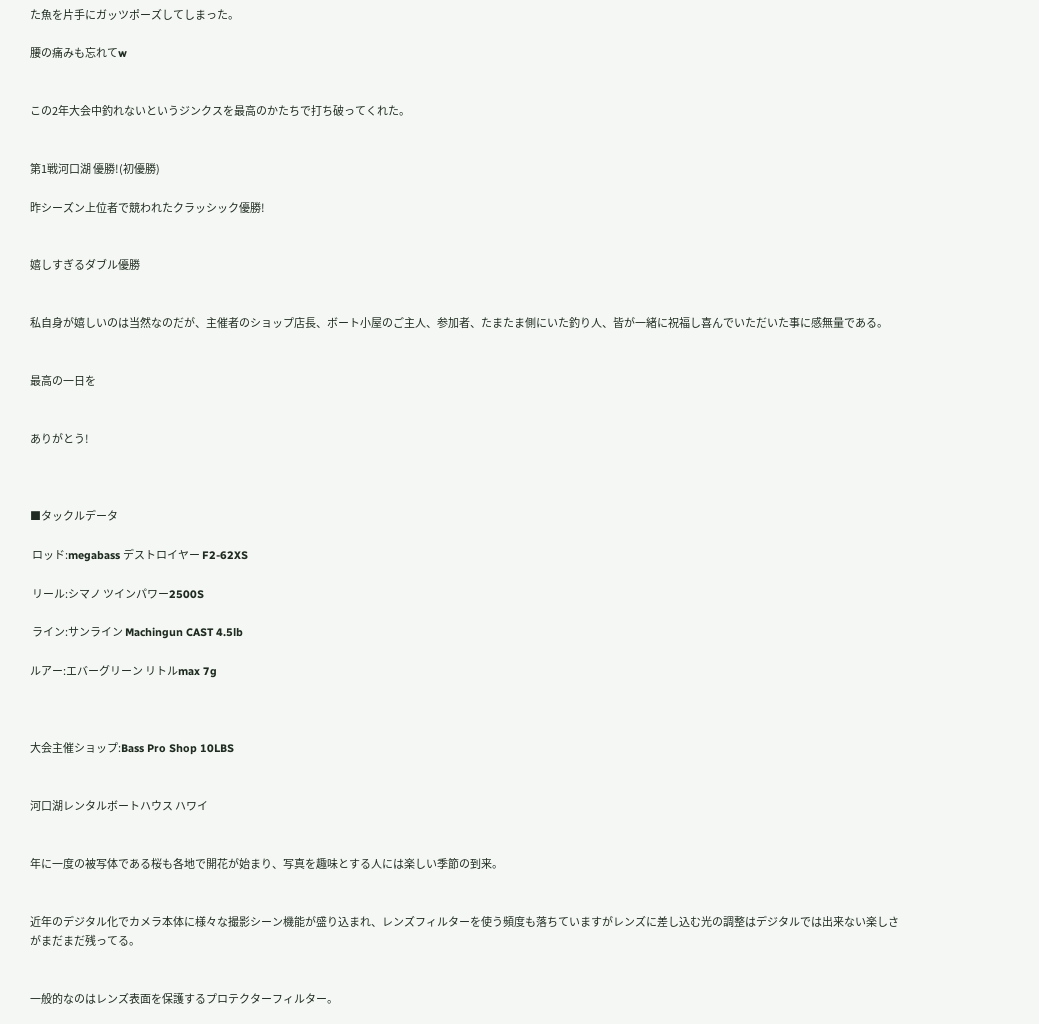た魚を片手にガッツポーズしてしまった。

腰の痛みも忘れてw


この2年大会中釣れないというジンクスを最高のかたちで打ち破ってくれた。


第1戦河口湖 優勝!(初優勝)

昨シーズン上位者で競われたクラッシック優勝!


嬉しすぎるダブル優勝


私自身が嬉しいのは当然なのだが、主催者のショップ店長、ボート小屋のご主人、参加者、たまたま側にいた釣り人、皆が一緒に祝福し喜んでいただいた事に感無量である。


最高の一日を


ありがとう!



■タックルデータ

 ロッド:megabass デストロイヤー F2-62XS

 リール:シマノ ツインパワー2500S

 ライン:サンライン Machingun CAST 4.5lb

ルアー:エバーグリーン リトルmax 7g



大会主催ショップ:Bass Pro Shop 10LBS


河口湖レンタルボートハウス ハワイ


年に一度の被写体である桜も各地で開花が始まり、写真を趣味とする人には楽しい季節の到来。


近年のデジタル化でカメラ本体に様々な撮影シーン機能が盛り込まれ、レンズフィルターを使う頻度も落ちていますがレンズに差し込む光の調整はデジタルでは出来ない楽しさがまだまだ残ってる。


一般的なのはレンズ表面を保護するプロテクターフィルター。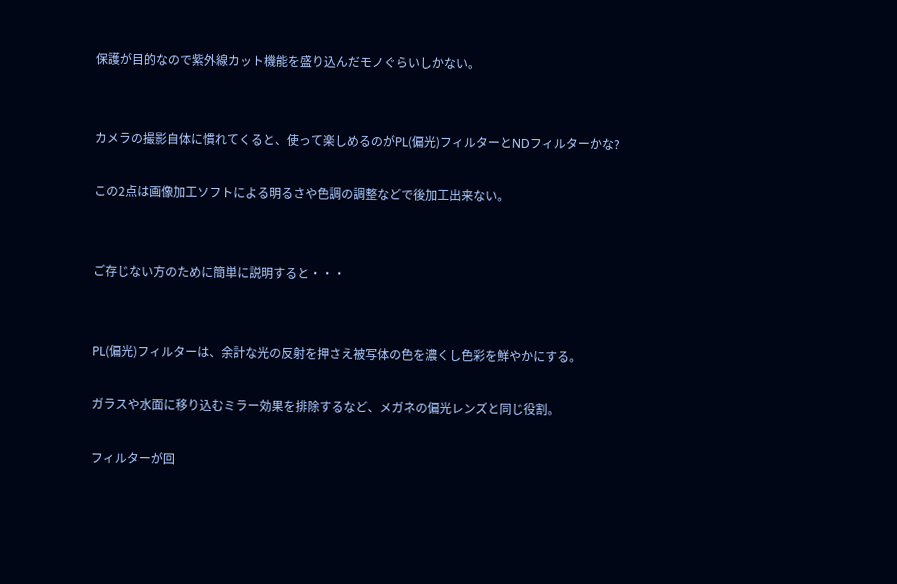保護が目的なので紫外線カット機能を盛り込んだモノぐらいしかない。


カメラの撮影自体に慣れてくると、使って楽しめるのがPL(偏光)フィルターとNDフィルターかな?

この2点は画像加工ソフトによる明るさや色調の調整などで後加工出来ない。


ご存じない方のために簡単に説明すると・・・


PL(偏光)フィルターは、余計な光の反射を押さえ被写体の色を濃くし色彩を鮮やかにする。

ガラスや水面に移り込むミラー効果を排除するなど、メガネの偏光レンズと同じ役割。

フィルターが回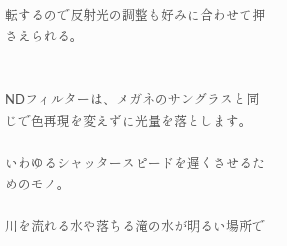転するので反射光の調整も好みに合わせて押さえられる。


NDフィルターは、メガネのサングラスと同じで色再現を変えずに光量を落とします。

いわゆるシャッタースピードを遅くさせるためのモノ。

川を流れる水や落ちる滝の水が明るい場所で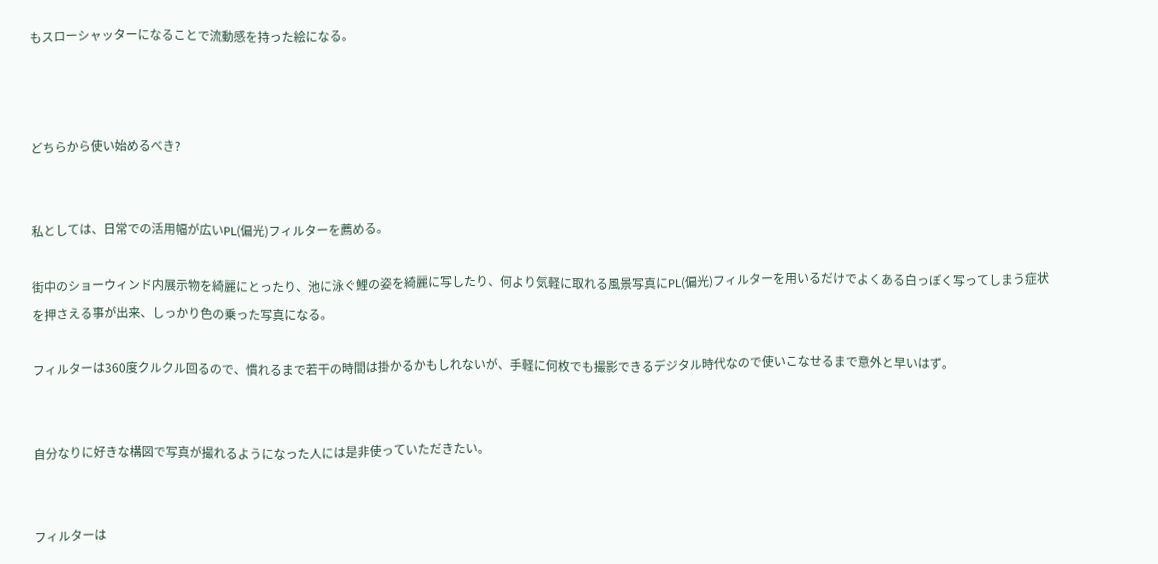もスローシャッターになることで流動感を持った絵になる。



どちらから使い始めるべき?


私としては、日常での活用幅が広いPL(偏光)フィルターを薦める。

街中のショーウィンド内展示物を綺麗にとったり、池に泳ぐ鯉の姿を綺麗に写したり、何より気軽に取れる風景写真にPL(偏光)フィルターを用いるだけでよくある白っぽく写ってしまう症状を押さえる事が出来、しっかり色の乗った写真になる。

フィルターは360度クルクル回るので、慣れるまで若干の時間は掛かるかもしれないが、手軽に何枚でも撮影できるデジタル時代なので使いこなせるまで意外と早いはず。


自分なりに好きな構図で写真が撮れるようになった人には是非使っていただきたい。


フィルターは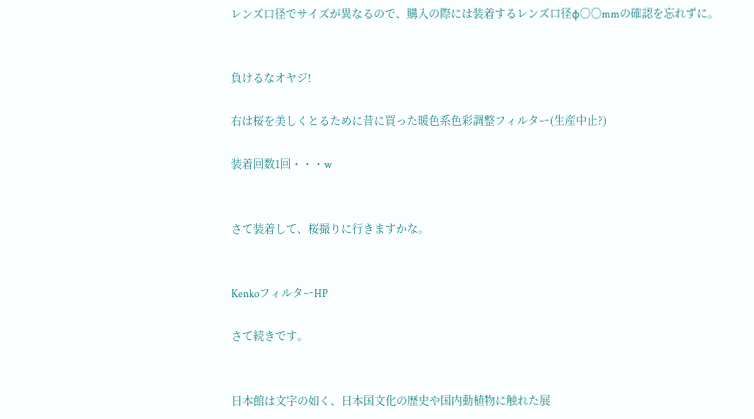レンズ口径でサイズが異なるので、購入の際には装着するレンズ口径φ○○mmの確認を忘れずに。


負けるなオヤジ!

右は桜を美しくとるために昔に買った暖色系色彩調整フィルター(生産中止?)

装着回数1回・・・w


さて装着して、桜撮りに行きますかな。


KenkoフィルターHP

さて続きです。


日本館は文字の如く、日本国文化の歴史や国内動植物に触れた展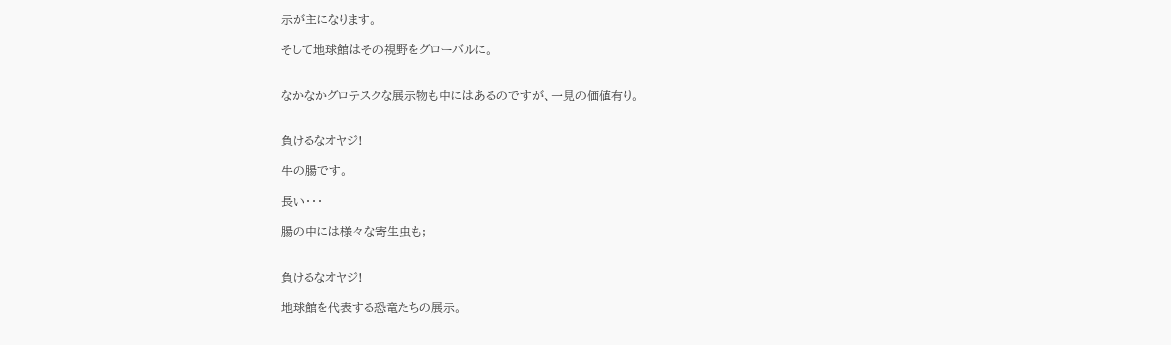示が主になります。

そして地球館はその視野をグローバルに。


なかなかグロテスクな展示物も中にはあるのですが、一見の価値有り。


負けるなオヤジ!

牛の腸です。

長い・・・

腸の中には様々な寄生虫も;


負けるなオヤジ!

地球館を代表する恐竜たちの展示。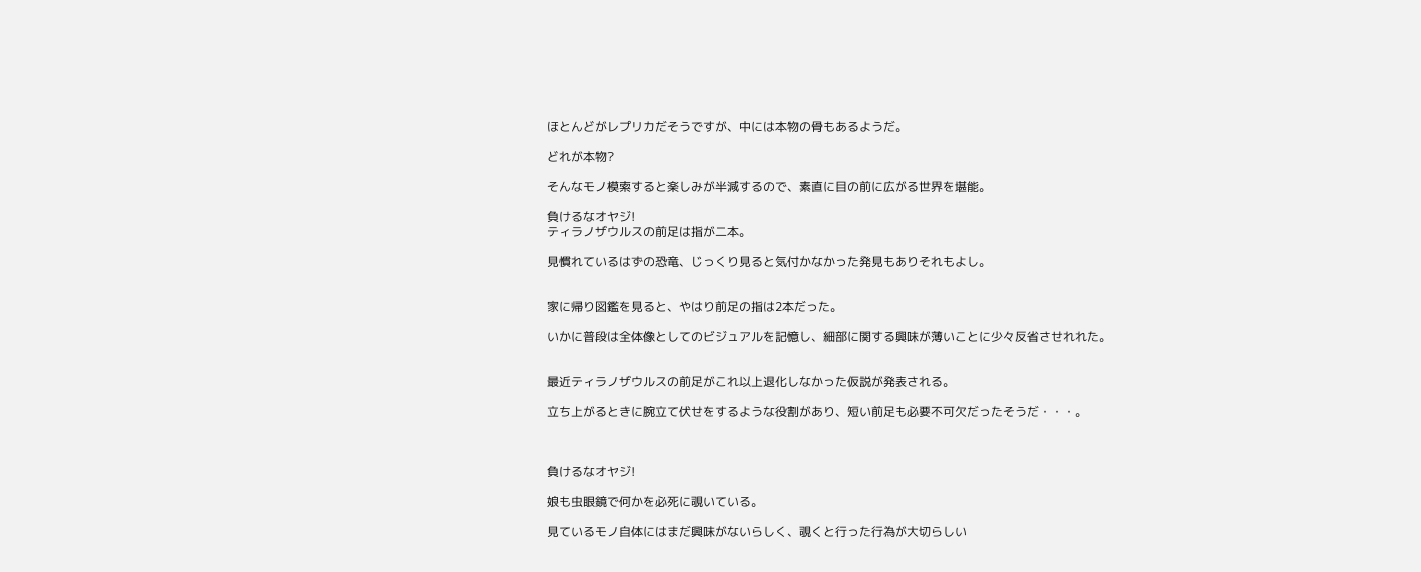ほとんどがレプリカだそうですが、中には本物の骨もあるようだ。

どれが本物?

そんなモノ模索すると楽しみが半減するので、素直に目の前に広がる世界を堪能。

負けるなオヤジ!
ティラノザウルスの前足は指が二本。

見慣れているはずの恐竜、じっくり見ると気付かなかった発見もありそれもよし。


家に帰り図鑑を見ると、やはり前足の指は2本だった。

いかに普段は全体像としてのビジュアルを記憶し、細部に関する興味が薄いことに少々反省させれれた。


最近ティラノザウルスの前足がこれ以上退化しなかった仮説が発表される。

立ち上がるときに腕立て伏せをするような役割があり、短い前足も必要不可欠だったそうだ・・・。



負けるなオヤジ!

娘も虫眼鏡で何かを必死に覗いている。

見ているモノ自体にはまだ興味がないらしく、覗くと行った行為が大切らしい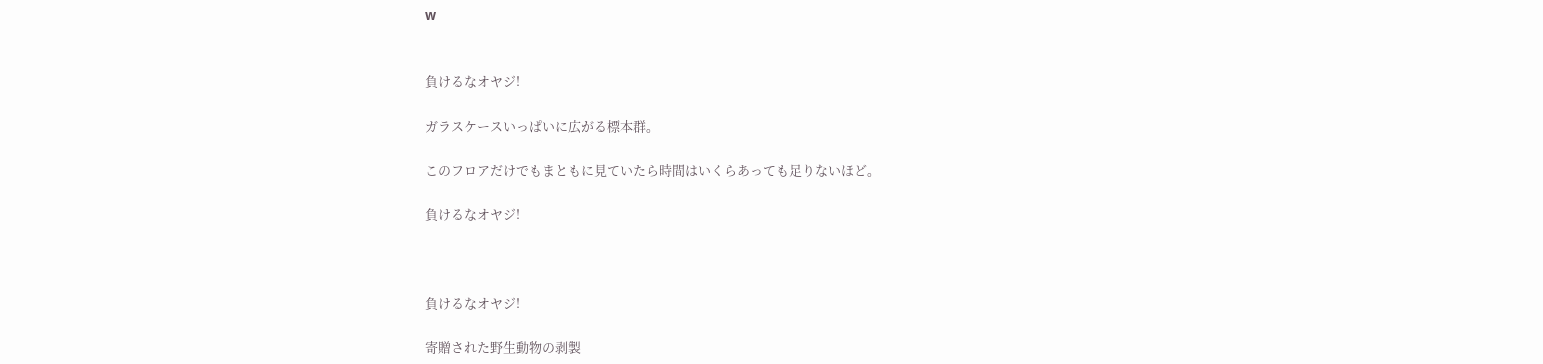w


負けるなオヤジ!

ガラスケースいっぱいに広がる標本群。

このフロアだけでもまともに見ていたら時間はいくらあっても足りないほど。

負けるなオヤジ!



負けるなオヤジ!

寄贈された野生動物の剥製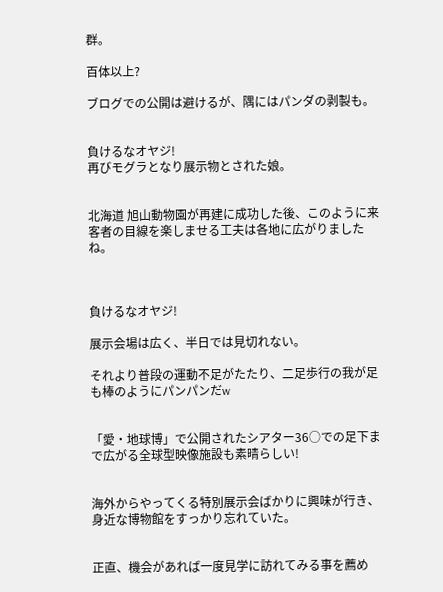群。

百体以上?

ブログでの公開は避けるが、隅にはパンダの剥製も。


負けるなオヤジ!
再びモグラとなり展示物とされた娘。


北海道 旭山動物園が再建に成功した後、このように来客者の目線を楽しませる工夫は各地に広がりましたね。



負けるなオヤジ!

展示会場は広く、半日では見切れない。

それより普段の運動不足がたたり、二足歩行の我が足も棒のようにパンパンだw


「愛・地球博」で公開されたシアター36○での足下まで広がる全球型映像施設も素晴らしい!


海外からやってくる特別展示会ばかりに興味が行き、身近な博物館をすっかり忘れていた。


正直、機会があれば一度見学に訪れてみる事を薦め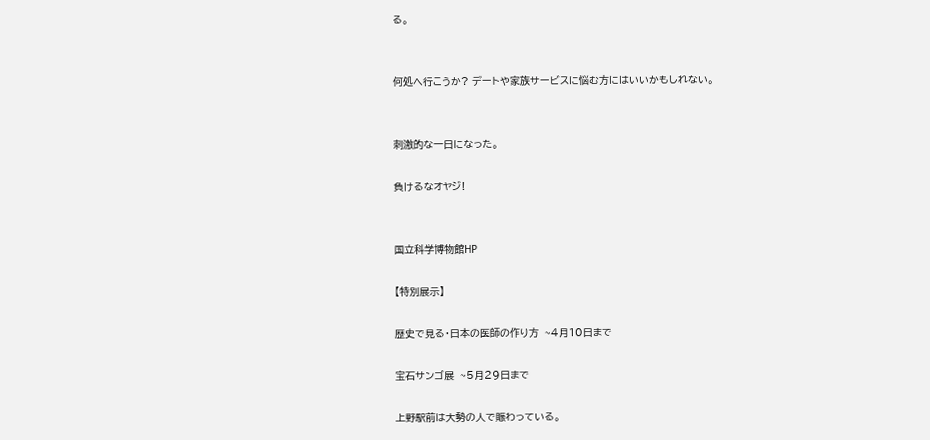る。


何処へ行こうか? デートや家族サービスに悩む方にはいいかもしれない。


刺激的な一日になった。

負けるなオヤジ!


国立科学博物館HP

【特別展示】

歴史で見る・日本の医師の作り方  ~4月10日まで

宝石サンゴ展  ~5月29日まで

上野駅前は大勢の人で賑わっている。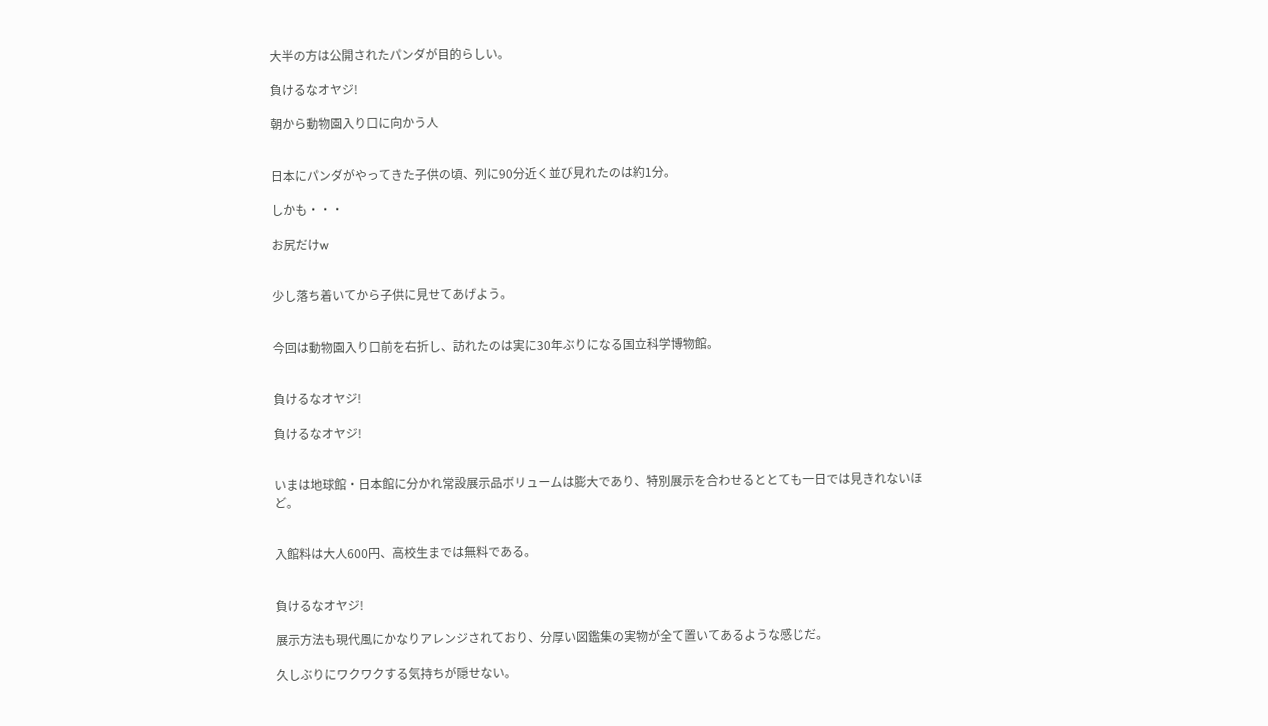大半の方は公開されたパンダが目的らしい。

負けるなオヤジ!

朝から動物園入り口に向かう人


日本にパンダがやってきた子供の頃、列に90分近く並び見れたのは約1分。

しかも・・・

お尻だけw


少し落ち着いてから子供に見せてあげよう。


今回は動物園入り口前を右折し、訪れたのは実に30年ぶりになる国立科学博物館。


負けるなオヤジ!

負けるなオヤジ!


いまは地球館・日本館に分かれ常設展示品ボリュームは膨大であり、特別展示を合わせるととても一日では見きれないほど。


入館料は大人600円、高校生までは無料である。


負けるなオヤジ!

展示方法も現代風にかなりアレンジされており、分厚い図鑑集の実物が全て置いてあるような感じだ。

久しぶりにワクワクする気持ちが隠せない。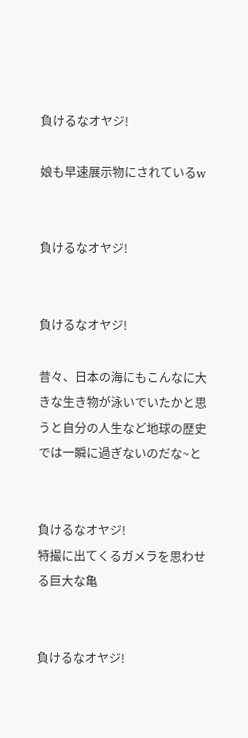負けるなオヤジ!

娘も早速展示物にされているw


負けるなオヤジ!


負けるなオヤジ!

昔々、日本の海にもこんなに大きな生き物が泳いでいたかと思うと自分の人生など地球の歴史では一瞬に過ぎないのだな~と


負けるなオヤジ!
特撮に出てくるガメラを思わせる巨大な亀


負けるなオヤジ!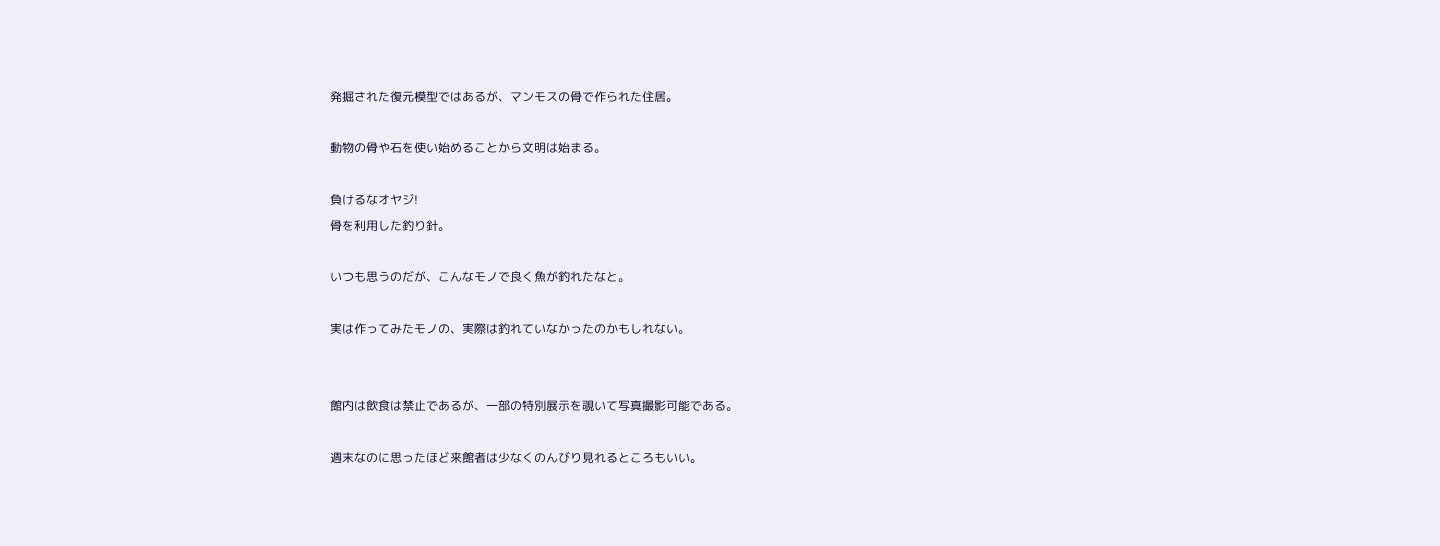発掘された復元模型ではあるが、マンモスの骨で作られた住居。

動物の骨や石を使い始めることから文明は始まる。

負けるなオヤジ!
骨を利用した釣り針。

いつも思うのだが、こんなモノで良く魚が釣れたなと。

実は作ってみたモノの、実際は釣れていなかったのかもしれない。


館内は飲食は禁止であるが、一部の特別展示を覗いて写真撮影可能である。

週末なのに思ったほど来館者は少なくのんびり見れるところもいい。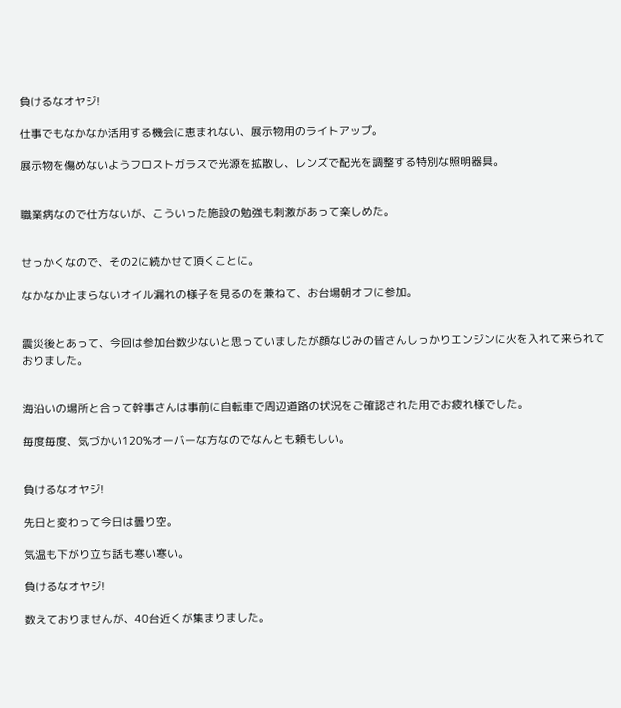負けるなオヤジ!

仕事でもなかなか活用する機会に恵まれない、展示物用のライトアップ。

展示物を傷めないようフロストガラスで光源を拡散し、レンズで配光を調整する特別な照明器具。


職業病なので仕方ないが、こういった施設の勉強も刺激があって楽しめた。


せっかくなので、その2に続かせて頂くことに。

なかなか止まらないオイル漏れの様子を見るのを兼ねて、お台場朝オフに参加。


震災後とあって、今回は参加台数少ないと思っていましたが顔なじみの皆さんしっかりエンジンに火を入れて来られておりました。


海沿いの場所と合って幹事さんは事前に自転車で周辺道路の状況をご確認された用でお疲れ様でした。

毎度毎度、気づかい120%オーバーな方なのでなんとも頼もしい。


負けるなオヤジ!

先日と変わって今日は曇り空。

気温も下がり立ち話も寒い寒い。

負けるなオヤジ!

数えておりませんが、40台近くが集まりました。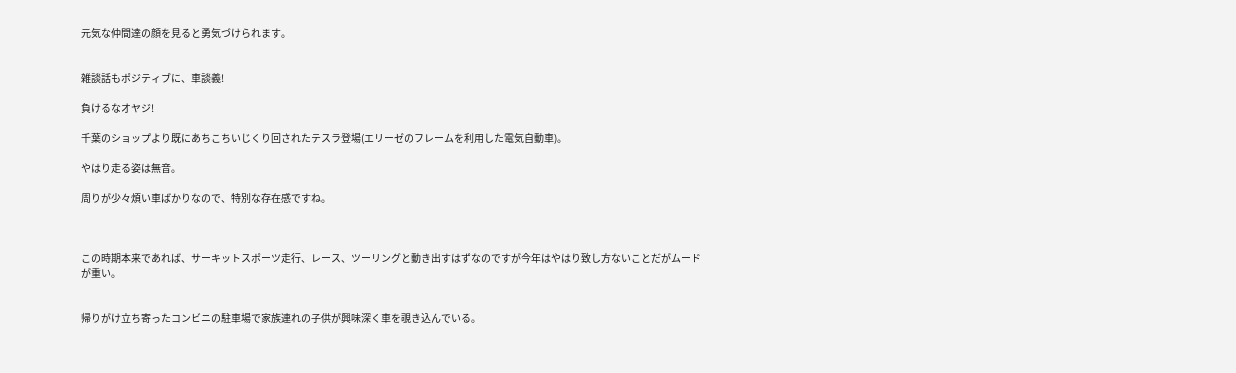元気な仲間達の顔を見ると勇気づけられます。


雑談話もポジティブに、車談義!

負けるなオヤジ!

千葉のショップより既にあちこちいじくり回されたテスラ登場(エリーゼのフレームを利用した電気自動車)。

やはり走る姿は無音。

周りが少々煩い車ばかりなので、特別な存在感ですね。



この時期本来であれば、サーキットスポーツ走行、レース、ツーリングと動き出すはずなのですが今年はやはり致し方ないことだがムードが重い。


帰りがけ立ち寄ったコンビニの駐車場で家族連れの子供が興味深く車を覗き込んでいる。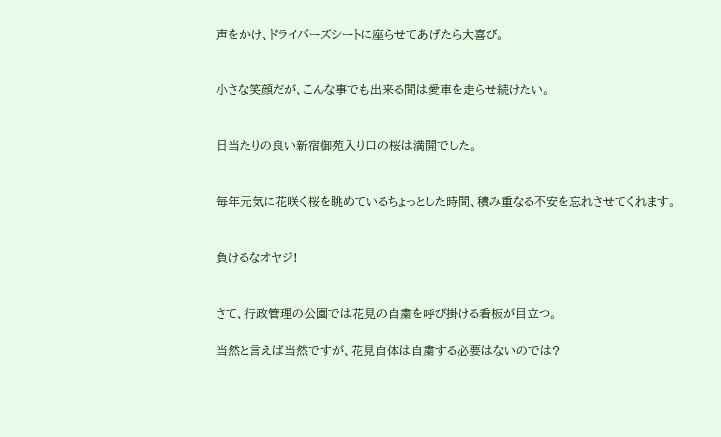声をかけ、ドライバーズシートに座らせてあげたら大喜び。


小さな笑顔だが、こんな事でも出来る間は愛車を走らせ続けたい。


日当たりの良い新宿御苑入り口の桜は満開でした。


毎年元気に花咲く桜を眺めているちょっとした時間、積み重なる不安を忘れさせてくれます。


負けるなオヤジ!


さて、行政管理の公園では花見の自粛を呼び掛ける看板が目立つ。

当然と言えば当然ですが、花見自体は自粛する必要はないのでは?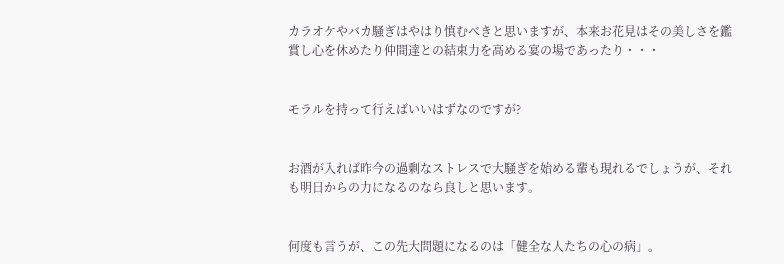カラオケやバカ騒ぎはやはり慎むべきと思いますが、本来お花見はその美しさを鑑賞し心を休めたり仲間達との結束力を高める宴の場であったり・・・


モラルを持って行えばいいはずなのですが?


お酒が入れば昨今の過剰なストレスで大騒ぎを始める輩も現れるでしょうが、それも明日からの力になるのなら良しと思います。


何度も言うが、この先大問題になるのは「健全な人たちの心の病」。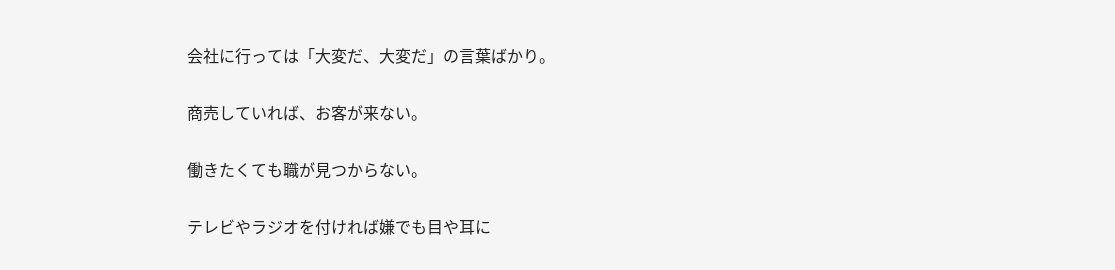会社に行っては「大変だ、大変だ」の言葉ばかり。

商売していれば、お客が来ない。

働きたくても職が見つからない。

テレビやラジオを付ければ嫌でも目や耳に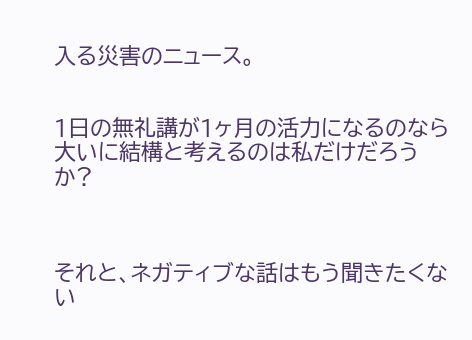入る災害のニュース。


1日の無礼講が1ヶ月の活力になるのなら大いに結構と考えるのは私だけだろうか?



それと、ネガティブな話はもう聞きたくない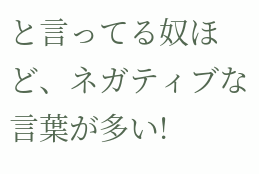と言ってる奴ほど、ネガティブな言葉が多い!